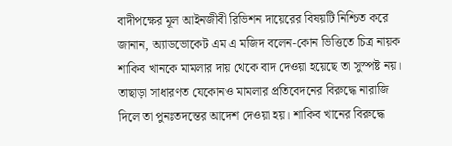বাদীপক্ষের মূল আইনজীবী রিভিশন দায়েরের বিষয়টি নিশ্চিত করে জানান, অ্যাডভোকেট এম এ মজিদ বলেন-কোন ভিত্তিতে চিত্র নায়ক শাকিব খানকে মামলার দায় থেকে বাদ দেওয়া হয়েছে তা সুস্পষ্ট নয়। তাছাড়া সাধারণত যেকোনও মামলার প্রতিবেদনের বিরুদ্ধে নারাজি দিলে তা পুনঃতদন্তের আদেশ দেওয়া হয়। শাকিব খানের বিরুদ্ধে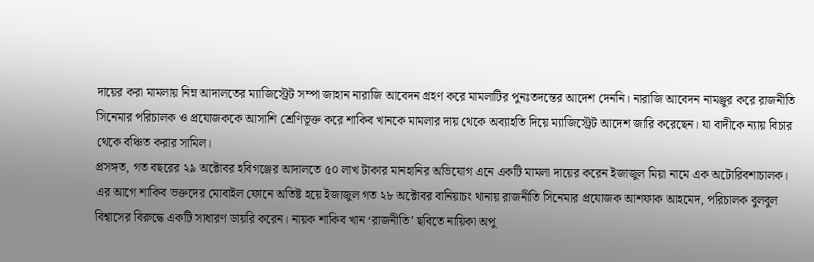দায়ের করা মামলায় নিম্ন আদালতের ম্যাজিস্ট্রেট সম্পা জাহান নারাজি আবেদন গ্রহণ করে মামলাটির পুনঃতদন্তের আদেশ দেননি। নারাজি আবেদন নামঞ্জুর করে রাজনীতি সিনেমার পরিচালক ও প্রযোজককে আসাশি শ্রেণিভূক্ত করে শাকিব খানকে মামলার দায় থেকে অব্যাহতি দিয়ে ম্যাজিস্ট্রেট আদেশ জারি করেছেন। যা বাদীকে ন্যায় বিচার থেকে বঞ্চিত করার সামিল।
প্রসঙ্গত, গত বছরের ২৯ অক্টোবর হবিগঞ্জের আদালতে ৫০ লাখ টাকার মানহানির অভিযোগ এনে একটি মামলা দায়ের করেন ইজাজুল মিয়া নামে এক অটোরিবশাচালক। এর আগে শাকিব ভক্তদের মোবাইল ফোনে অতিষ্ট হয়ে ইজাজুল গত ২৮ অক্টোবর বানিয়াচং থানায় রাজনীতি সিনেমার প্রযোজক আশফাক আহমেদ, পরিচালক বুলবুল বিশ্বাসের বিরুদ্ধে একটি সাধারণ ডায়রি করেন। নায়ক শাকিব খান ‘রাজনীতি’ ছবিতে নায়িকা অপু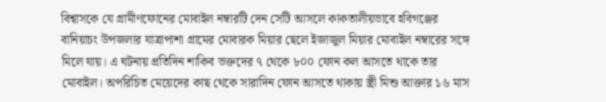বিশ্বাসকে যে গ্রামীণফোনের মোবাইল নম্বারটি দেন সেটি আসলে কাকতালীয়ভাবে হবিগঞ্জের বানিয়াচং উপজলার যাত্রাপাশা গ্রামের মোবারক মিয়ার ছেলে ইজাজুল মিয়ার মোবাইল নম্বারের সঙ্গে মিলে যায়। এ ঘটনায় প্রতিদিন শাকিব ভক্তদের ৭ থেকে ৮০০ ফোন কল আসতে থাকে তার মোবাইল। অপরিচিত মেয়েদের কাছ থেকে সারাদিন ফোন আসতে থাকায় স্ত্রী মিশু আক্তার ১৬ মাস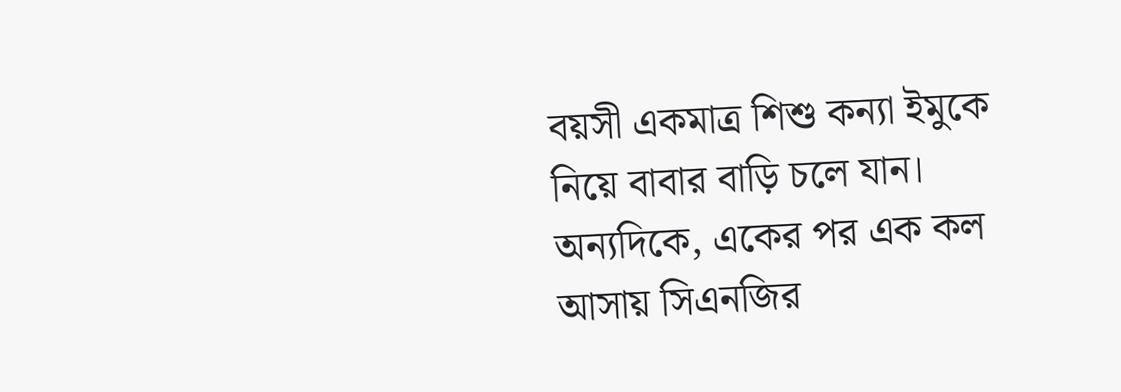বয়সী একমাত্র শিশু কন্যা ইমুকে নিয়ে বাবার বাড়ি চলে যান। অন্যদিকে, একের পর এক কল আসায় সিএনজির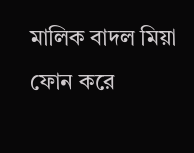মালিক বাদল মিয়া ফোন করে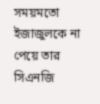সময়মতো ইজাজুলকে না পেয়ে তার সিএনজি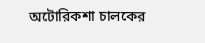অটোরিকশা চালকের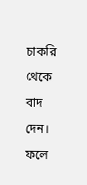চাকরি থেকে বাদ দেন। ফলে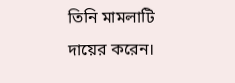তিনি মামলাটি দায়ের করেন।